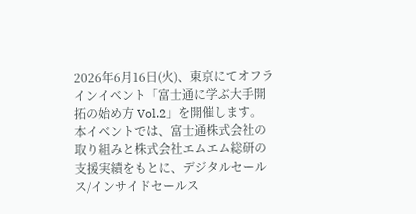2026年6月16日(火)、東京にてオフラインイベント「富士通に学ぶ大手開拓の始め方 Vol.2」を開催します。
本イベントでは、富士通株式会社の取り組みと株式会社エムエム総研の支援実績をもとに、デジタルセールス/インサイドセールス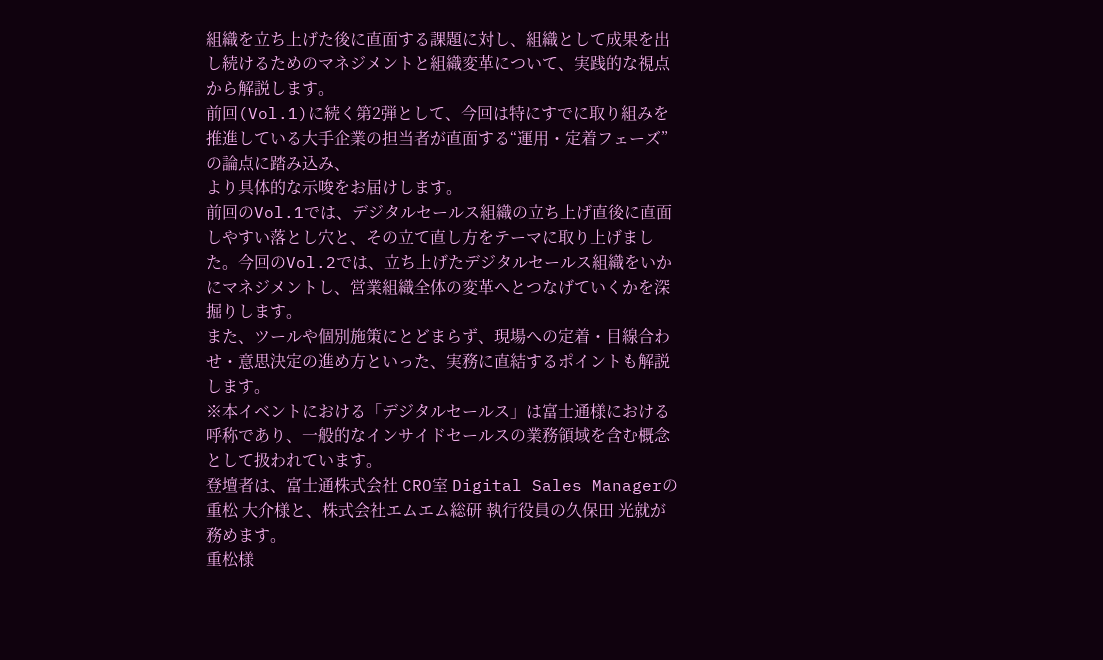組織を立ち上げた後に直面する課題に対し、組織として成果を出し続けるためのマネジメントと組織変革について、実践的な視点から解説します。
前回(Vol.1)に続く第2弾として、今回は特にすでに取り組みを推進している大手企業の担当者が直面する“運用・定着フェーズ”の論点に踏み込み、
より具体的な示唆をお届けします。
前回のVol.1では、デジタルセールス組織の立ち上げ直後に直面しやすい落とし穴と、その立て直し方をテーマに取り上げました。今回のVol.2では、立ち上げたデジタルセールス組織をいかにマネジメントし、営業組織全体の変革へとつなげていくかを深掘りします。
また、ツールや個別施策にとどまらず、現場への定着・目線合わせ・意思決定の進め方といった、実務に直結するポイントも解説します。
※本イベントにおける「デジタルセールス」は富士通様における呼称であり、一般的なインサイドセールスの業務領域を含む概念として扱われています。
登壇者は、富士通株式会社 CRO室 Digital Sales Managerの重松 大介様と、株式会社エムエム総研 執行役員の久保田 光就が務めます。
重松様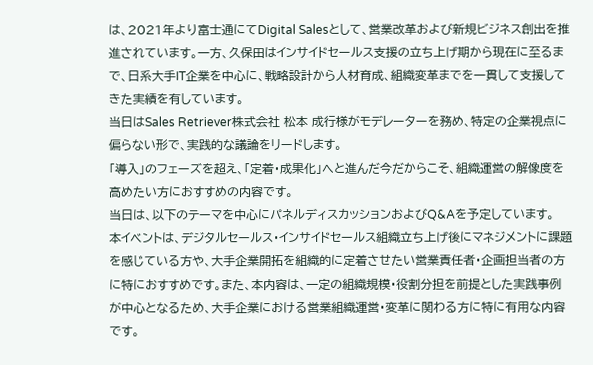は、2021年より富士通にてDigital Salesとして、営業改革および新規ビジネス創出を推進されています。一方、久保田はインサイドセールス支援の立ち上げ期から現在に至るまで、日系大手IT企業を中心に、戦略設計から人材育成、組織変革までを一貫して支援してきた実績を有しています。
当日はSales Retriever株式会社 松本 成行様がモデレーターを務め、特定の企業視点に偏らない形で、実践的な議論をリードします。
「導入」のフェーズを超え、「定着・成果化」へと進んだ今だからこそ、組織運営の解像度を高めたい方におすすめの内容です。
当日は、以下のテーマを中心にパネルディスカッションおよびQ&Aを予定しています。
本イベントは、デジタルセールス・インサイドセールス組織立ち上げ後にマネジメントに課題を感じている方や、大手企業開拓を組織的に定着させたい営業責任者・企画担当者の方に特におすすめです。また、本内容は、一定の組織規模・役割分担を前提とした実践事例が中心となるため、大手企業における営業組織運営・変革に関わる方に特に有用な内容です。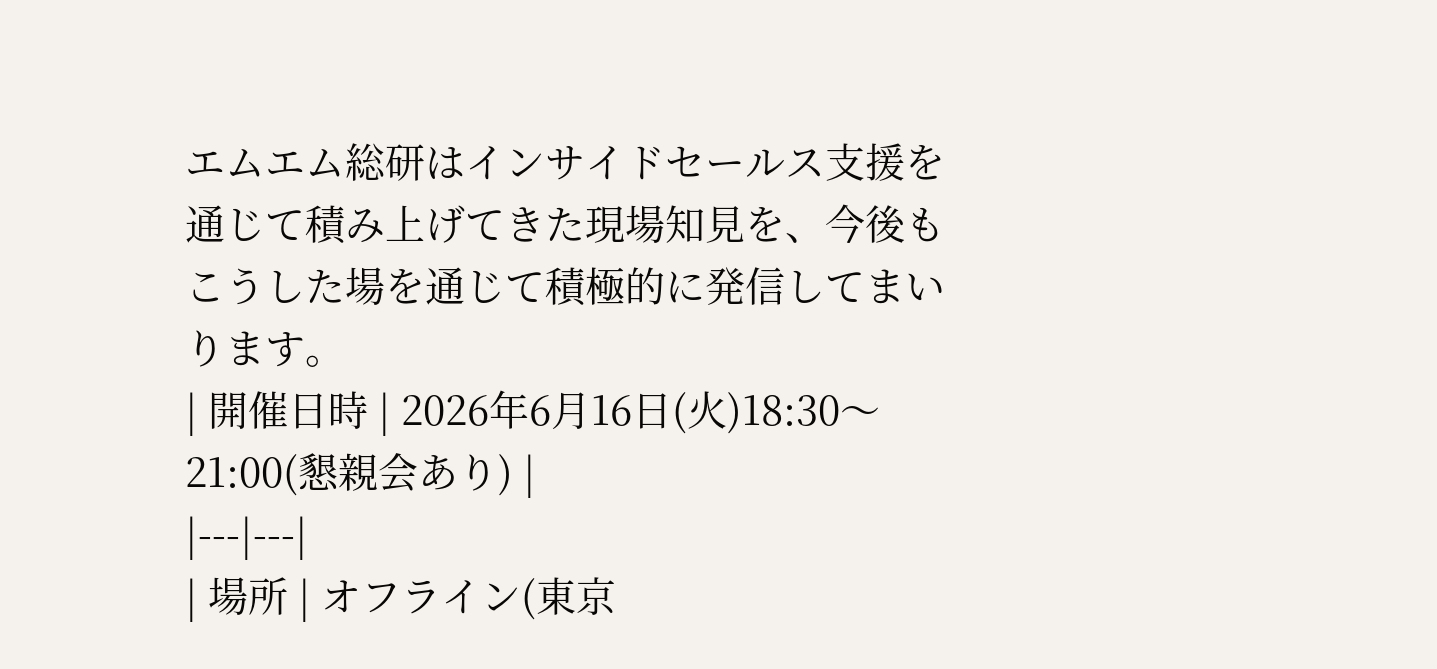エムエム総研はインサイドセールス支援を通じて積み上げてきた現場知見を、今後もこうした場を通じて積極的に発信してまいります。
| 開催日時 | 2026年6月16日(火)18:30〜21:00(懇親会あり) |
|---|---|
| 場所 | オフライン(東京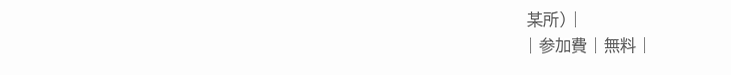某所) |
| 参加費 | 無料 |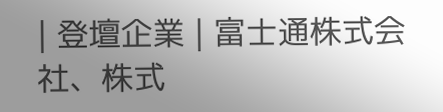| 登壇企業 | 富士通株式会社、株式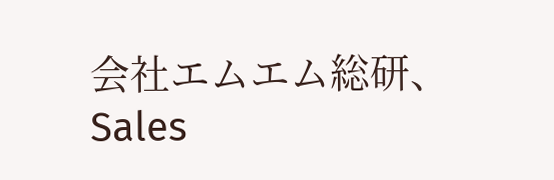会社エムエム総研、Sales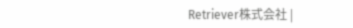Retriever株式会社 |